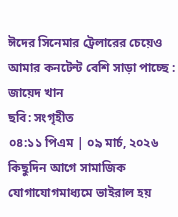ঈদের সিনেমার ট্রেলারের চেয়েও আমার কনটেন্ট বেশি সাড়া পাচ্ছে : জায়েদ খান
ছবি: সংগৃহীত
০৪:১১ পিএম | ০৯ মার্চ, ২০২৬
কিছুদিন আগে সামাজিক যোগাযোগমাধ্যমে ভাইরাল হয়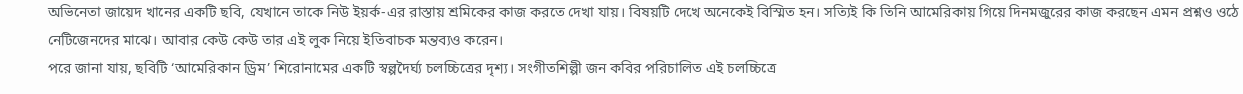অভিনেতা জায়েদ খানের একটি ছবি, যেখানে তাকে নিউ ইয়র্ক-এর রাস্তায় শ্রমিকের কাজ করতে দেখা যায়। বিষয়টি দেখে অনেকেই বিস্মিত হন। সত্যিই কি তিনি আমেরিকায় গিয়ে দিনমজুরের কাজ করছেন এমন প্রশ্নও ওঠে নেটিজেনদের মাঝে। আবার কেউ কেউ তার এই লুক নিয়ে ইতিবাচক মন্তব্যও করেন।
পরে জানা যায়, ছবিটি ‘আমেরিকান ড্রিম’ শিরোনামের একটি স্বল্পদৈর্ঘ্য চলচ্চিত্রের দৃশ্য। সংগীতশিল্পী জন কবির পরিচালিত এই চলচ্চিত্রে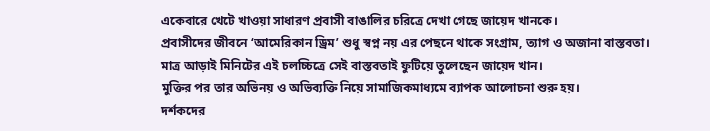একেবারে খেটে খাওয়া সাধারণ প্রবাসী বাঙালির চরিত্রে দেখা গেছে জায়েদ খানকে।
প্রবাসীদের জীবনে ‘আমেরিকান ড্রিম’ শুধু স্বপ্ন নয় এর পেছনে থাকে সংগ্রাম, ত্যাগ ও অজানা বাস্তবতা। মাত্র আড়াই মিনিটের এই চলচ্চিত্রে সেই বাস্তবতাই ফুটিয়ে তুলেছেন জায়েদ খান।
মুক্তির পর তার অভিনয় ও অভিব্যক্তি নিয়ে সামাজিকমাধ্যমে ব্যাপক আলোচনা শুরু হয়।
দর্শকদের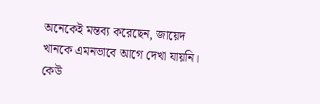অনেকেই মন্তব্য করেছেন, জায়েদ খানকে এমনভাবে আগে দেখা যায়নি। কেউ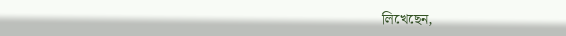লিখেছেন,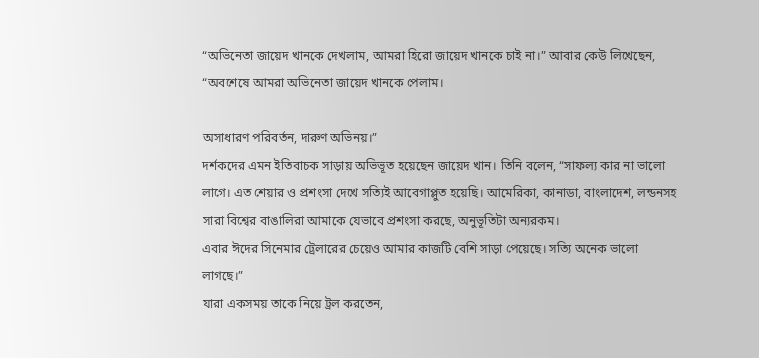“অভিনেতা জায়েদ খানকে দেখলাম, আমরা হিরো জায়েদ খানকে চাই না।” আবার কেউ লিখেছেন, “অবশেষে আমরা অভিনেতা জায়েদ খানকে পেলাম।

অসাধারণ পরিবর্তন, দারুণ অভিনয়।”
দর্শকদের এমন ইতিবাচক সাড়ায় অভিভূত হয়েছেন জায়েদ খান। তিনি বলেন, “সাফল্য কার না ভালো লাগে। এত শেয়ার ও প্রশংসা দেখে সত্যিই আবেগাপ্লুত হয়েছি। আমেরিকা, কানাডা, বাংলাদেশ, লন্ডনসহ সারা বিশ্বের বাঙালিরা আমাকে যেভাবে প্রশংসা করছে, অনুভূতিটা অন্যরকম।
এবার ঈদের সিনেমার ট্রেলারের চেয়েও আমার কাজটি বেশি সাড়া পেয়েছে। সত্যি অনেক ভালো লাগছে।”
যারা একসময় তাকে নিয়ে ট্রল করতেন,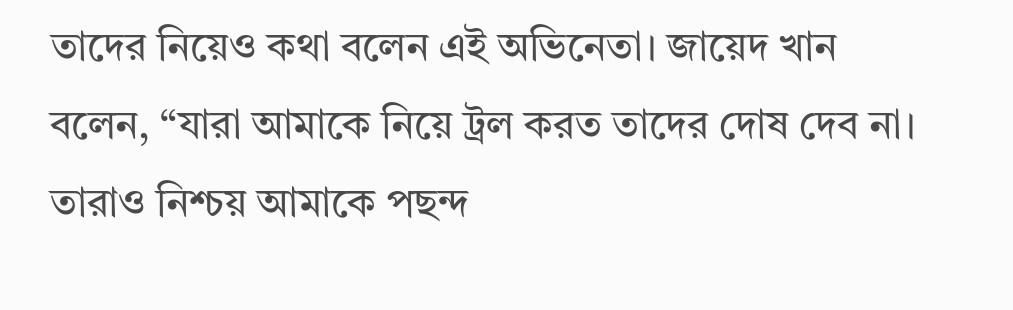তাদের নিয়েও কথা বলেন এই অভিনেতা। জায়েদ খান বলেন, “যারা আমাকে নিয়ে ট্রল করত তাদের দোষ দেব না। তারাও নিশ্চয় আমাকে পছন্দ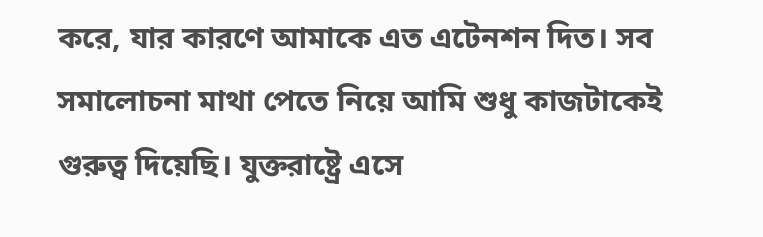করে, যার কারণে আমাকে এত এটেনশন দিত। সব সমালোচনা মাথা পেতে নিয়ে আমি শুধু কাজটাকেই গুরুত্ব দিয়েছি। যুক্তরাষ্ট্রে এসে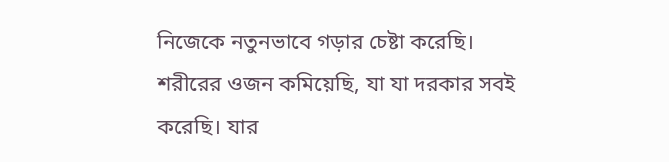নিজেকে নতুনভাবে গড়ার চেষ্টা করেছি। শরীরের ওজন কমিয়েছি, যা যা দরকার সবই করেছি। যার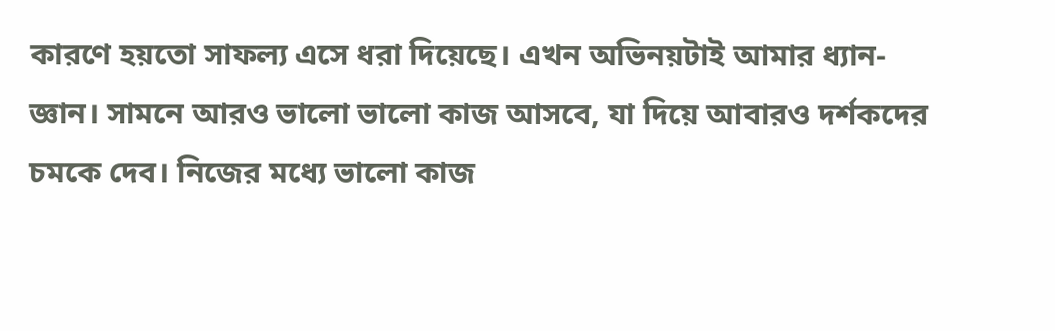কারণে হয়তো সাফল্য এসে ধরা দিয়েছে। এখন অভিনয়টাই আমার ধ্যান-জ্ঞান। সামনে আরও ভালো ভালো কাজ আসবে, যা দিয়ে আবারও দর্শকদের চমকে দেব। নিজের মধ্যে ভালো কাজ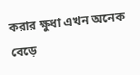করার ক্ষুধা এখন অনেক বেড়ে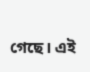গেছে। এই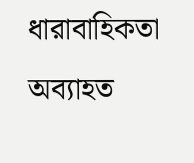ধারাবাহিকতা অব্যাহত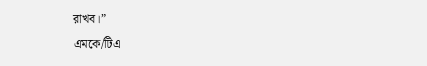রাখব।”
এমকে/টিএ